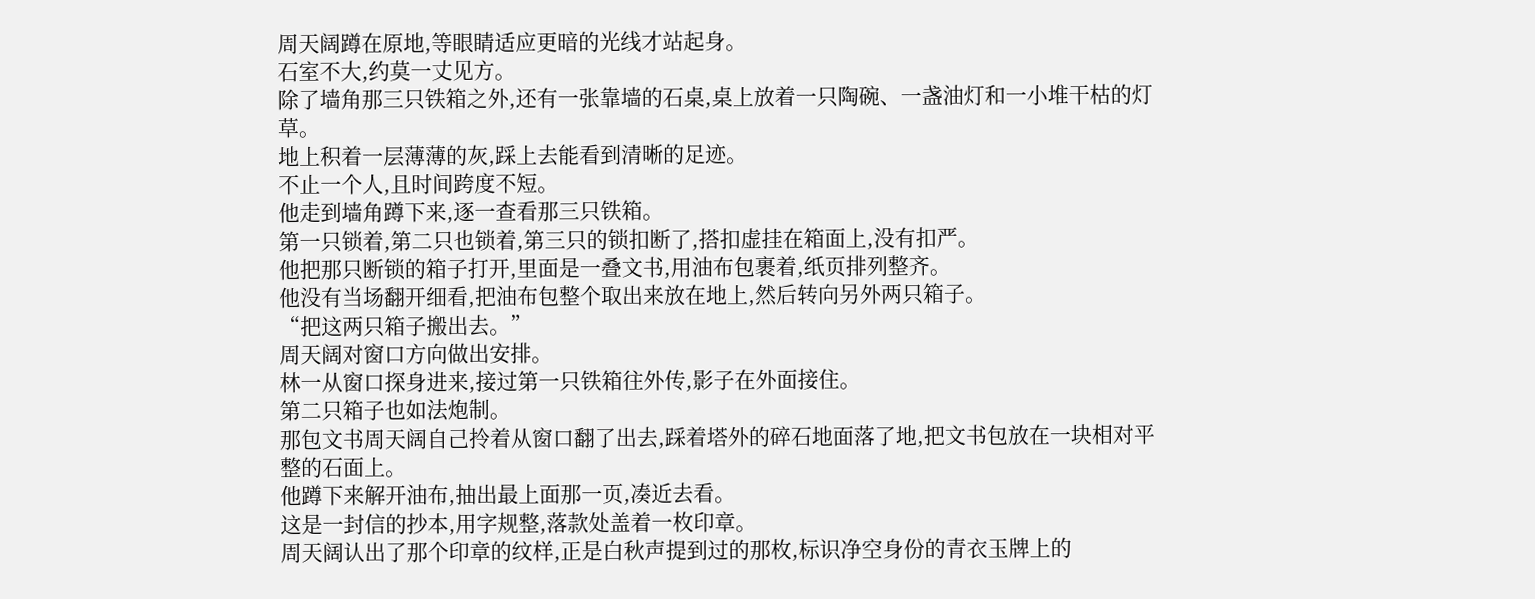周天阔蹲在原地,等眼睛适应更暗的光线才站起身。
石室不大,约莫一丈见方。
除了墙角那三只铁箱之外,还有一张靠墙的石桌,桌上放着一只陶碗、一盏油灯和一小堆干枯的灯草。
地上积着一层薄薄的灰,踩上去能看到清晰的足迹。
不止一个人,且时间跨度不短。
他走到墙角蹲下来,逐一查看那三只铁箱。
第一只锁着,第二只也锁着,第三只的锁扣断了,搭扣虚挂在箱面上,没有扣严。
他把那只断锁的箱子打开,里面是一叠文书,用油布包裹着,纸页排列整齐。
他没有当场翻开细看,把油布包整个取出来放在地上,然后转向另外两只箱子。
“把这两只箱子搬出去。”
周天阔对窗口方向做出安排。
林一从窗口探身进来,接过第一只铁箱往外传,影子在外面接住。
第二只箱子也如法炮制。
那包文书周天阔自己拎着从窗口翻了出去,踩着塔外的碎石地面落了地,把文书包放在一块相对平整的石面上。
他蹲下来解开油布,抽出最上面那一页,凑近去看。
这是一封信的抄本,用字规整,落款处盖着一枚印章。
周天阔认出了那个印章的纹样,正是白秋声提到过的那枚,标识净空身份的青衣玉牌上的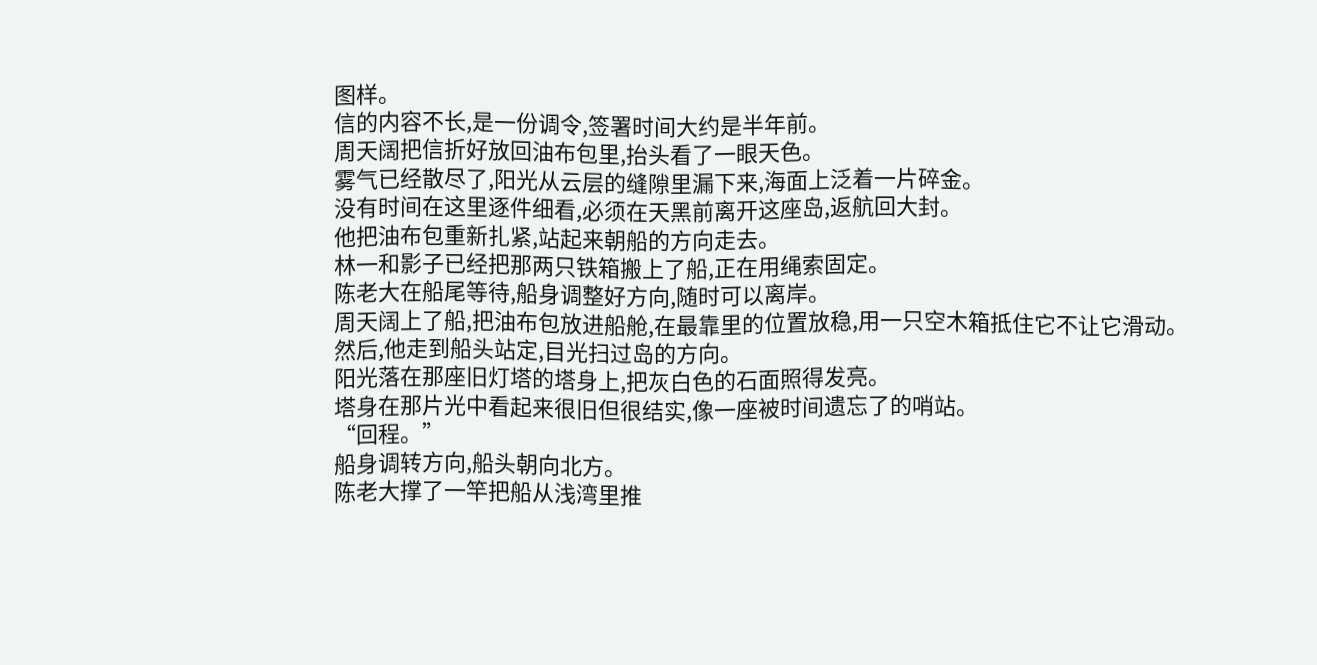图样。
信的内容不长,是一份调令,签署时间大约是半年前。
周天阔把信折好放回油布包里,抬头看了一眼天色。
雾气已经散尽了,阳光从云层的缝隙里漏下来,海面上泛着一片碎金。
没有时间在这里逐件细看,必须在天黑前离开这座岛,返航回大封。
他把油布包重新扎紧,站起来朝船的方向走去。
林一和影子已经把那两只铁箱搬上了船,正在用绳索固定。
陈老大在船尾等待,船身调整好方向,随时可以离岸。
周天阔上了船,把油布包放进船舱,在最靠里的位置放稳,用一只空木箱抵住它不让它滑动。
然后,他走到船头站定,目光扫过岛的方向。
阳光落在那座旧灯塔的塔身上,把灰白色的石面照得发亮。
塔身在那片光中看起来很旧但很结实,像一座被时间遗忘了的哨站。
“回程。”
船身调转方向,船头朝向北方。
陈老大撑了一竿把船从浅湾里推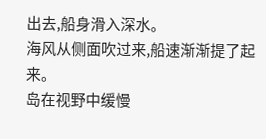出去,船身滑入深水。
海风从侧面吹过来,船速渐渐提了起来。
岛在视野中缓慢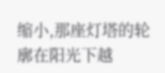缩小,那座灯塔的轮廓在阳光下越